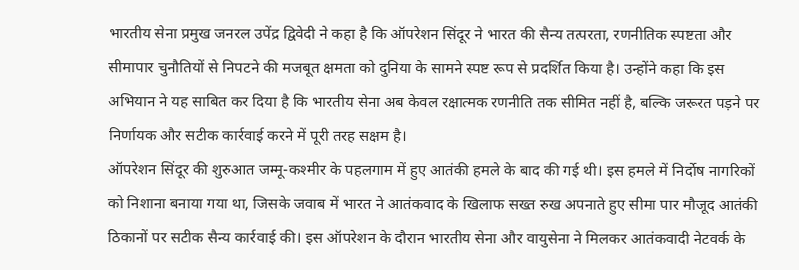भारतीय सेना प्रमुख जनरल उपेंद्र द्विवेदी ने कहा है कि ऑपरेशन सिंदूर ने भारत की सैन्य तत्परता, रणनीतिक स्पष्टता और सीमापार चुनौतियों से निपटने की मजबूत क्षमता को दुनिया के सामने स्पष्ट रूप से प्रदर्शित किया है। उन्होंने कहा कि इस अभियान ने यह साबित कर दिया है कि भारतीय सेना अब केवल रक्षात्मक रणनीति तक सीमित नहीं है, बल्कि जरूरत पड़ने पर निर्णायक और सटीक कार्रवाई करने में पूरी तरह सक्षम है।
ऑपरेशन सिंदूर की शुरुआत जम्मू-कश्मीर के पहलगाम में हुए आतंकी हमले के बाद की गई थी। इस हमले में निर्दोष नागरिकों को निशाना बनाया गया था, जिसके जवाब में भारत ने आतंकवाद के खिलाफ सख्त रुख अपनाते हुए सीमा पार मौजूद आतंकी ठिकानों पर सटीक सैन्य कार्रवाई की। इस ऑपरेशन के दौरान भारतीय सेना और वायुसेना ने मिलकर आतंकवादी नेटवर्क के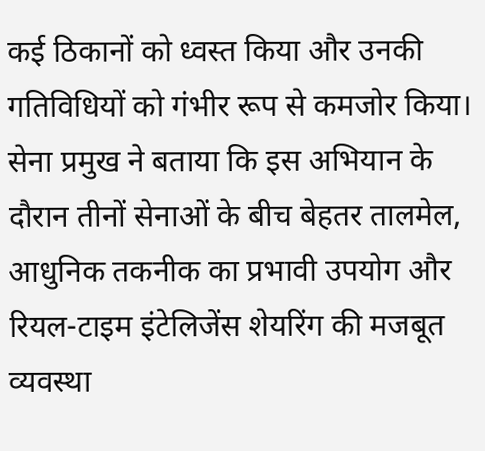कई ठिकानों को ध्वस्त किया और उनकी गतिविधियों को गंभीर रूप से कमजोर किया।
सेना प्रमुख ने बताया कि इस अभियान के दौरान तीनों सेनाओं के बीच बेहतर तालमेल, आधुनिक तकनीक का प्रभावी उपयोग और रियल-टाइम इंटेलिजेंस शेयरिंग की मजबूत व्यवस्था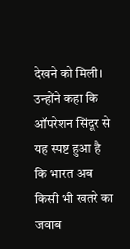देखने को मिली। उन्होंने कहा कि ऑपरेशन सिंदूर से यह स्पष्ट हुआ है कि भारत अब किसी भी खतरे का जवाब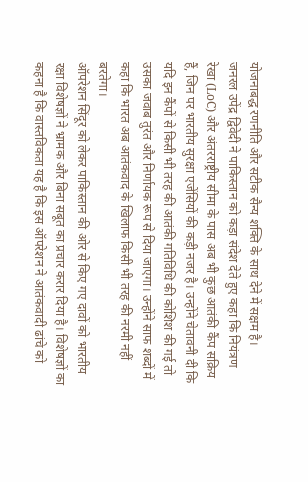योजनाबद्ध रणनीति और सटीक सैन्य शक्ति के साथ देने में सक्षम है।
जनरल उपेंद्र द्विवेदी ने पाकिस्तान को कड़ा संदेश देते हुए कहा कि नियंत्रण रेखा (LoC) और अंतरराष्ट्रीय सीमा के पास अब भी कुछ आतंकी कैंप सक्रिय हैं, जिन पर भारतीय सुरक्षा एजेंसियों की कड़ी नजर है। उन्होंने चेतावनी दी कि यदि इन कैंपों से किसी भी तरह की आतंकी गतिविधि की कोशिश की गई तो उसका जवाब तुरंत और निर्णायक रूप से दिया जाएगा। उन्होंने साफ शब्दों में कहा कि भारत अब आतंकवाद के खिलाफ किसी भी तरह की नरमी नहीं बरतेगा।
ऑपरेशन सिंदूर को लेकर पाकिस्तान की ओर से किए गए दावों को भारतीय रक्षा विशेषज्ञों ने भ्रामक और बिना सबूत का प्रचार करार दिया है। विशेषज्ञों का कहना है कि वास्तविकता यह है कि इस ऑपरेशन ने आतंकवादी ढांचे को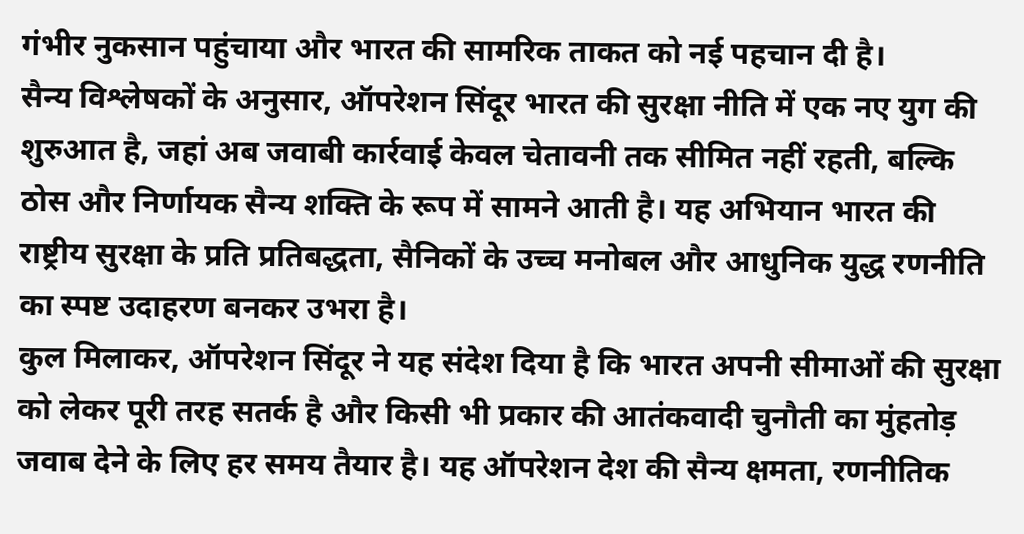गंभीर नुकसान पहुंचाया और भारत की सामरिक ताकत को नई पहचान दी है।
सैन्य विश्लेषकों के अनुसार, ऑपरेशन सिंदूर भारत की सुरक्षा नीति में एक नए युग की शुरुआत है, जहां अब जवाबी कार्रवाई केवल चेतावनी तक सीमित नहीं रहती, बल्कि ठोस और निर्णायक सैन्य शक्ति के रूप में सामने आती है। यह अभियान भारत की राष्ट्रीय सुरक्षा के प्रति प्रतिबद्धता, सैनिकों के उच्च मनोबल और आधुनिक युद्ध रणनीति का स्पष्ट उदाहरण बनकर उभरा है।
कुल मिलाकर, ऑपरेशन सिंदूर ने यह संदेश दिया है कि भारत अपनी सीमाओं की सुरक्षा को लेकर पूरी तरह सतर्क है और किसी भी प्रकार की आतंकवादी चुनौती का मुंहतोड़ जवाब देने के लिए हर समय तैयार है। यह ऑपरेशन देश की सैन्य क्षमता, रणनीतिक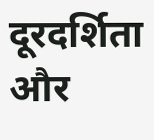दूरदर्शिता और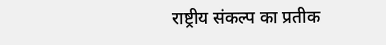राष्ट्रीय संकल्प का प्रतीक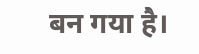बन गया है।